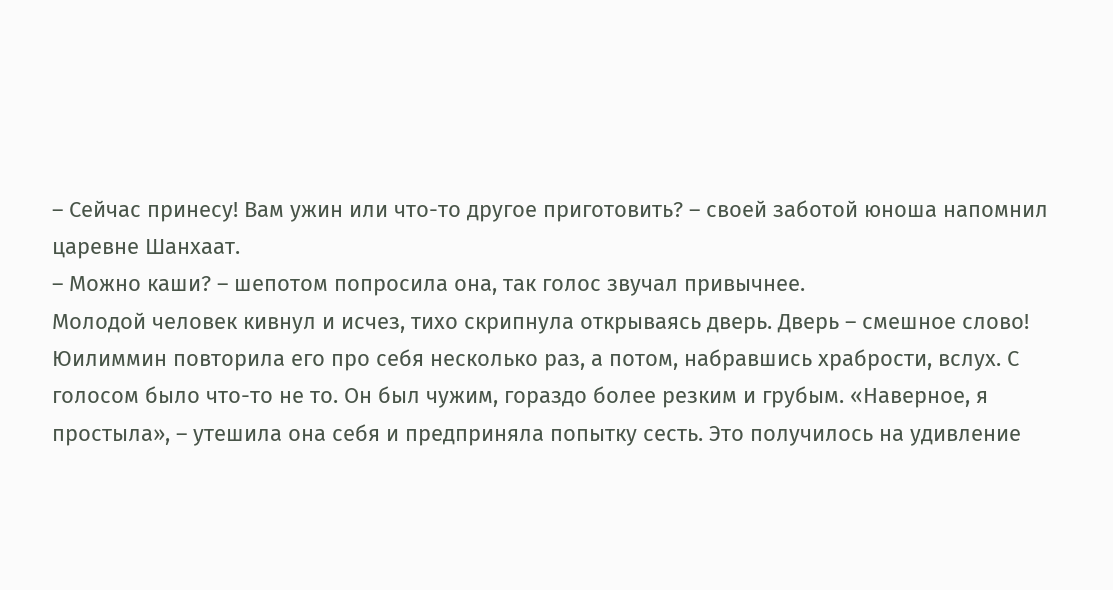– Сейчас принесу! Вам ужин или что-то другое приготовить? – своей заботой юноша напомнил царевне Шанхаат.
– Можно каши? – шепотом попросила она, так голос звучал привычнее.
Молодой человек кивнул и исчез, тихо скрипнула открываясь дверь. Дверь – смешное слово! Юилиммин повторила его про себя несколько раз, а потом, набравшись храбрости, вслух. С голосом было что-то не то. Он был чужим, гораздо более резким и грубым. «Наверное, я простыла», – утешила она себя и предприняла попытку сесть. Это получилось на удивление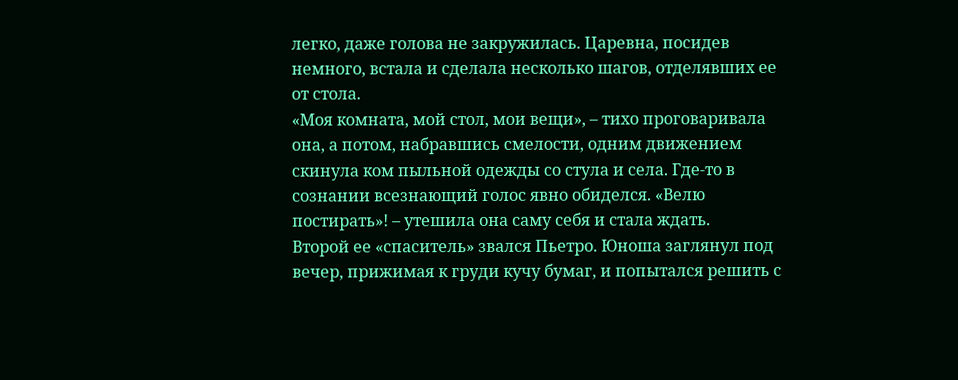легко, даже голова не закружилась. Царевна, посидев немного, встала и сделала несколько шагов, отделявших ее от стола.
«Моя комната, мой стол, мои вещи», – тихо проговаривала она, а потом, набравшись смелости, одним движением скинула ком пыльной одежды со стула и села. Где-то в сознании всезнающий голос явно обиделся. «Велю постирать»! – утешила она саму себя и стала ждать.
Второй ее «спаситель» звался Пьетро. Юноша заглянул под вечер, прижимая к груди кучу бумаг, и попытался решить с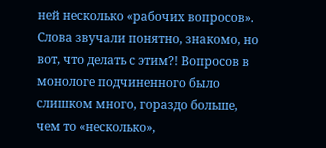ней несколько «рабочих вопросов». Слова звучали понятно, знакомо, но вот, что делать с этим?! Вопросов в монологе подчиненного было слишком много, гораздо больше, чем то «несколько»,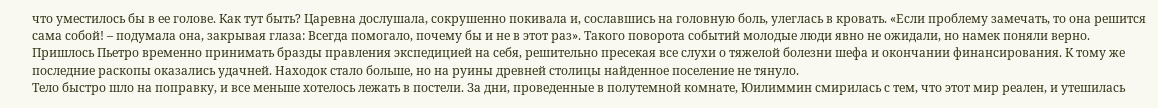что уместилось бы в ее голове. Как тут быть? Царевна дослушала, сокрушенно покивала и, сославшись на головную боль, улеглась в кровать. «Если проблему замечать, то она решится сама собой! – подумала она, закрывая глаза: Всегда помогало, почему бы и не в этот раз». Такого поворота событий молодые люди явно не ожидали, но намек поняли верно. Пришлось Пьетро временно принимать бразды правления экспедицией на себя, решительно пресекая все слухи о тяжелой болезни шефа и окончании финансирования. К тому же последние раскопы оказались удачней. Находок стало больше, но на руины древней столицы найденное поселение не тянуло.
Тело быстро шло на поправку, и все меньше хотелось лежать в постели. За дни, проведенные в полутемной комнате, Юилиммин смирилась с тем, что этот мир реален, и утешилась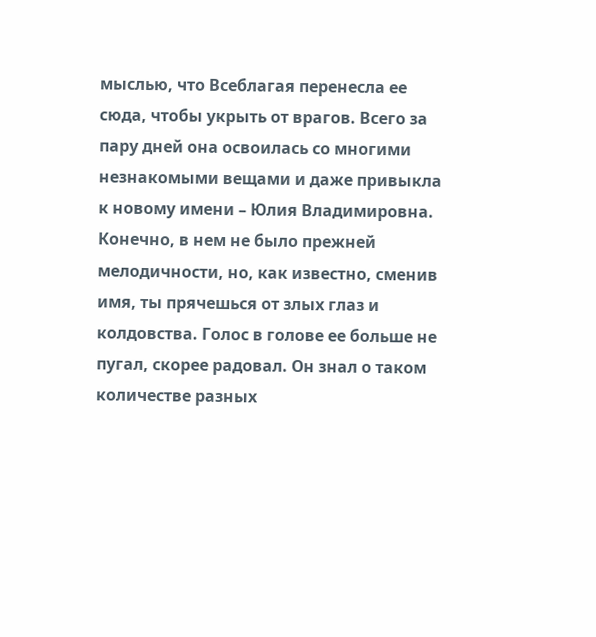мыслью, что Всеблагая перенесла ее сюда, чтобы укрыть от врагов. Всего за пару дней она освоилась со многими незнакомыми вещами и даже привыкла к новому имени – Юлия Владимировна. Конечно, в нем не было прежней мелодичности, но, как известно, сменив имя, ты прячешься от злых глаз и колдовства. Голос в голове ее больше не пугал, скорее радовал. Он знал о таком количестве разных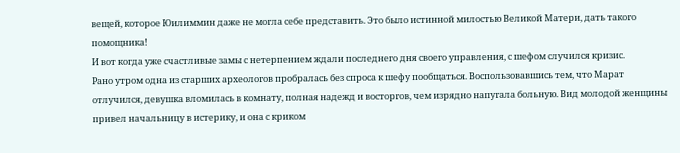вещей, которое Юилиммин даже не могла себе представить. Это было истинной милостью Великой Матери, дать такого помощника!
И вот когда уже счастливые замы с нетерпением ждали последнего дня своего управления, с шефом случился кризис.
Рано утром одна из старших археологов пробралась без спроса к шефу пообщаться. Воспользовавшись тем, что Марат отлучился, девушка вломилась в комнату, полная надежд и восторгов, чем изрядно напугала больную. Вид молодой женщины привел начальницу в истерику, и она с криком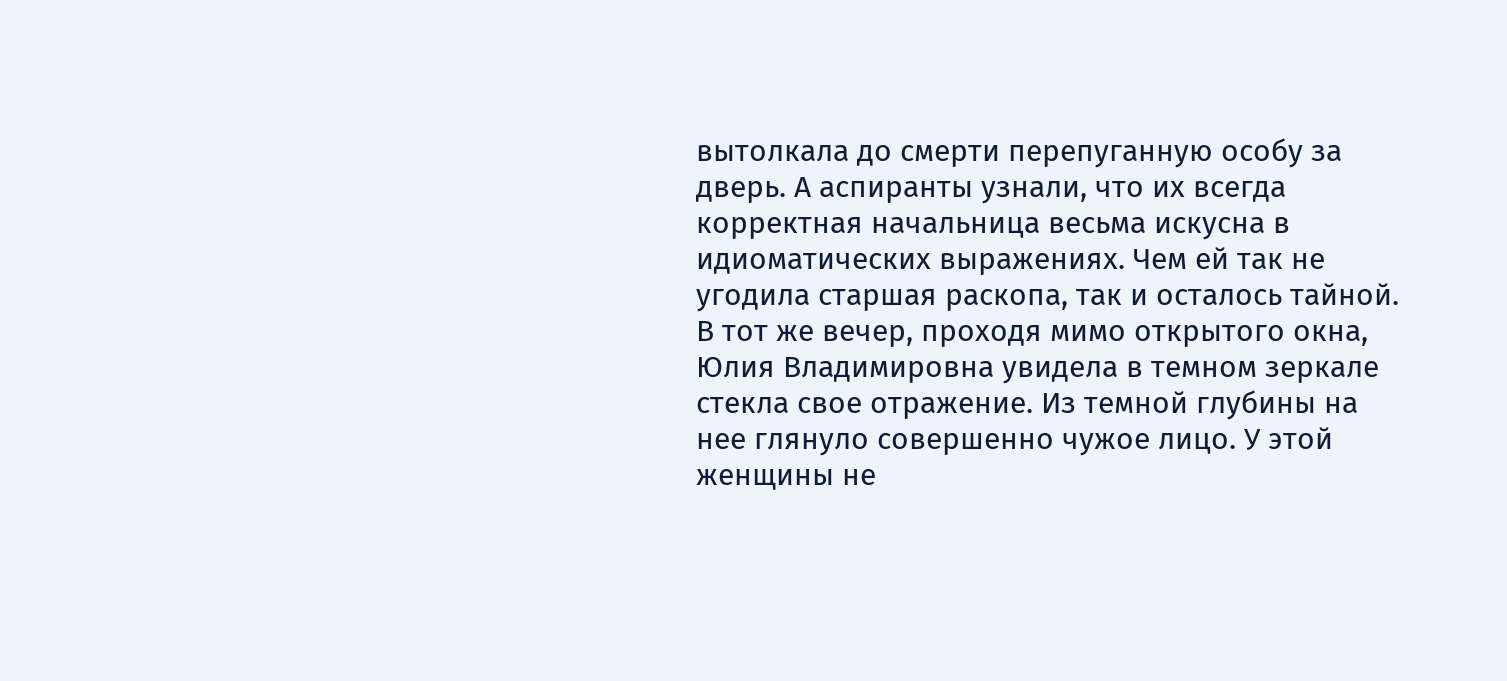вытолкала до смерти перепуганную особу за дверь. А аспиранты узнали, что их всегда корректная начальница весьма искусна в идиоматических выражениях. Чем ей так не угодила старшая раскопа, так и осталось тайной.
В тот же вечер, проходя мимо открытого окна, Юлия Владимировна увидела в темном зеркале стекла свое отражение. Из темной глубины на нее глянуло совершенно чужое лицо. У этой женщины не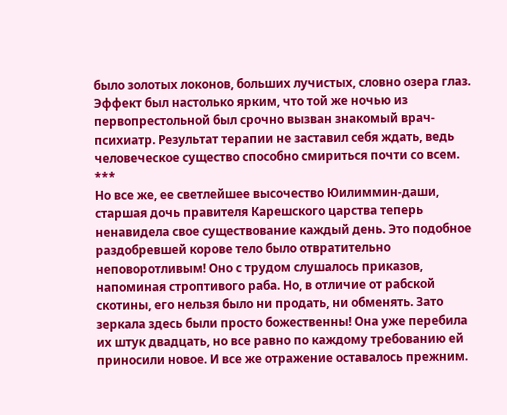было золотых локонов, больших лучистых, словно озера глаз. Эффект был настолько ярким, что той же ночью из первопрестольной был срочно вызван знакомый врач-психиатр. Результат терапии не заставил себя ждать, ведь человеческое существо способно смириться почти со всем.
***
Но все же, ее светлейшее высочество Юилиммин-даши, старшая дочь правителя Карешского царства теперь ненавидела свое существование каждый день. Это подобное раздобревшей корове тело было отвратительно неповоротливым! Оно с трудом слушалось приказов, напоминая строптивого раба. Но, в отличие от рабской скотины, его нельзя было ни продать, ни обменять. Зато зеркала здесь были просто божественны! Она уже перебила их штук двадцать, но все равно по каждому требованию ей приносили новое. И все же отражение оставалось прежним.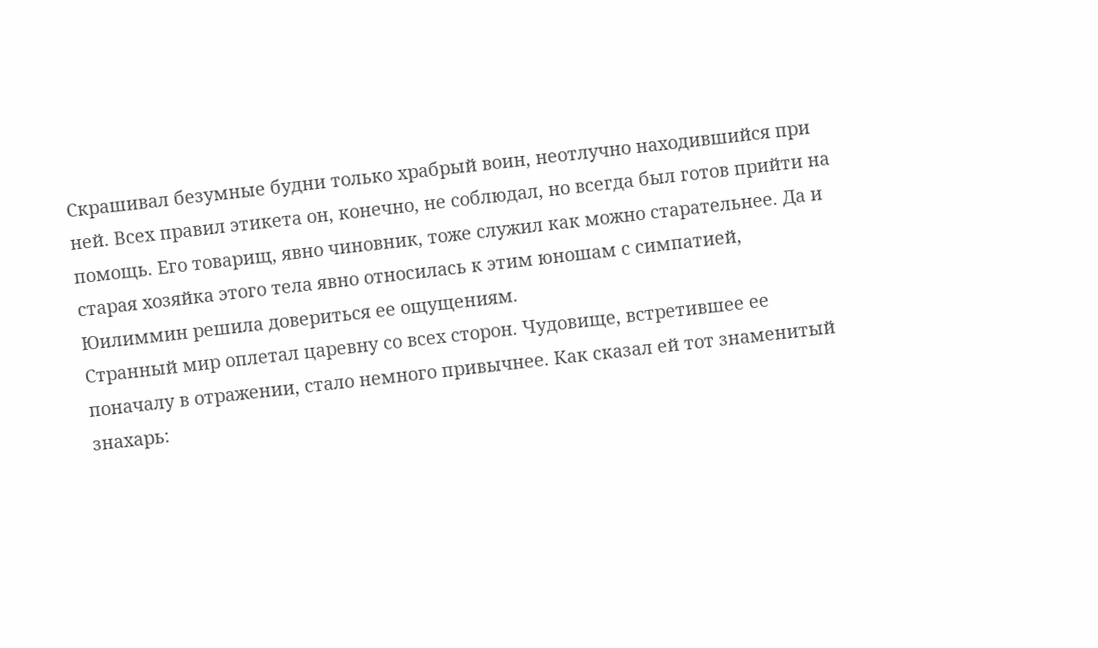Скрашивал безумные будни только храбрый воин, неотлучно находившийся при ней. Всех правил этикета он, конечно, не соблюдал, но всегда был готов прийти на помощь. Его товарищ, явно чиновник, тоже служил как можно старательнее. Да и старая хозяйка этого тела явно относилась к этим юношам с симпатией, Юилиммин решила довериться ее ощущениям.
Странный мир оплетал царевну со всех сторон. Чудовище, встретившее ее поначалу в отражении, стало немного привычнее. Как сказал ей тот знаменитый знахарь: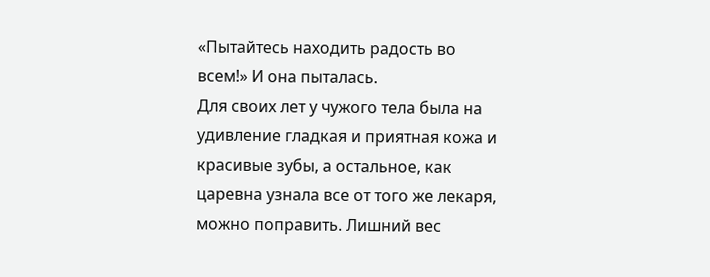«Пытайтесь находить радость во всем!» И она пыталась.
Для своих лет у чужого тела была на удивление гладкая и приятная кожа и красивые зубы, а остальное, как царевна узнала все от того же лекаря, можно поправить. Лишний вес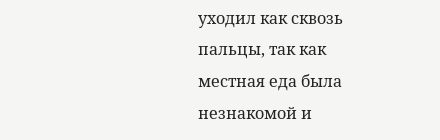уходил как сквозь пальцы, так как местная еда была незнакомой и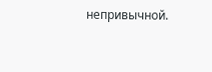непривычной.